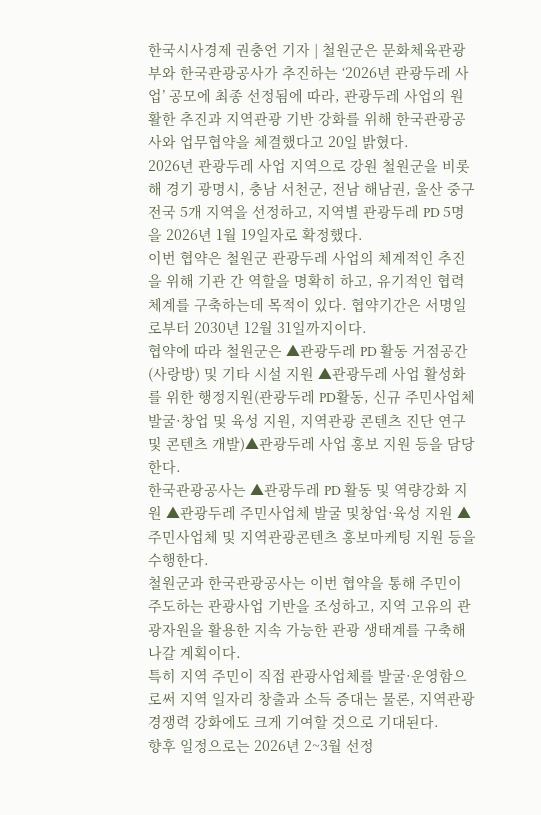한국시사경제 권충언 기자 | 철원군은 문화체육관광부와 한국관광공사가 추진하는 ‘2026년 관광두레 사업’ 공모에 최종 선정됨에 따라, 관광두레 사업의 원활한 추진과 지역관광 기반 강화를 위해 한국관광공사와 업무협약을 체결했다고 20일 밝혔다.
2026년 관광두레 사업 지역으로 강원 철원군을 비롯해 경기 광명시, 충남 서천군, 전남 해남권, 울산 중구 전국 5개 지역을 선정하고, 지역별 관광두레 PD 5명을 2026년 1월 19일자로 확정했다.
이번 협약은 철원군 관광두레 사업의 체계적인 추진을 위해 기관 간 역할을 명확히 하고, 유기적인 협력체계를 구축하는데 목적이 있다. 협약기간은 서명일로부터 2030년 12월 31일까지이다.
협약에 따라 철원군은 ▲관광두레 PD 활동 거점공간(사랑방) 및 기타 시설 지원 ▲관광두레 사업 활성화를 위한 행정지원(관광두레 PD활동, 신규 주민사업체 발굴·창업 및 육성 지원, 지역관광 콘텐츠 진단 연구 및 콘텐츠 개발)▲관광두레 사업 홍보 지원 등을 담당한다.
한국관광공사는 ▲관광두레 PD 활동 및 역량강화 지원 ▲관광두레 주민사업체 발굴 및창업·육성 지원 ▲주민사업체 및 지역관광콘텐츠 홍보마케팅 지원 등을 수행한다.
철원군과 한국관광공사는 이번 협약을 통해 주민이 주도하는 관광사업 기반을 조성하고, 지역 고유의 관광자원을 활용한 지속 가능한 관광 생태계를 구축해 나갈 계획이다.
특히 지역 주민이 직접 관광사업체를 발굴·운영함으로써 지역 일자리 창출과 소득 증대는 물론, 지역관광 경쟁력 강화에도 크게 기여할 것으로 기대된다.
향후 일정으로는 2026년 2~3월 선정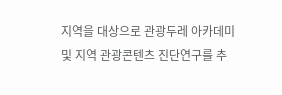지역을 대상으로 관광두레 아카데미 및 지역 관광콘텐츠 진단연구를 추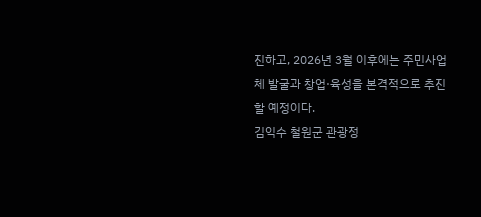진하고, 2026년 3월 이후에는 주민사업체 발굴과 창업·육성을 본격적으로 추진할 예정이다.
김익수 철원군 관광정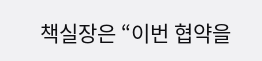책실장은 “이번 협약을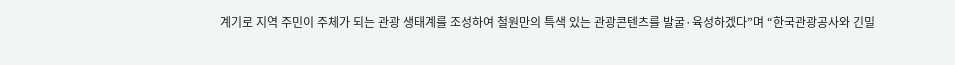계기로 지역 주민이 주체가 되는 관광 생태계를 조성하여 철원만의 특색 있는 관광콘텐츠를 발굴·육성하겠다”며 “한국관광공사와 긴밀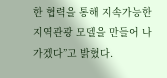한 협력을 통해 지속가능한 지역관광 모델을 만들어 나가겠다”고 밝혔다.